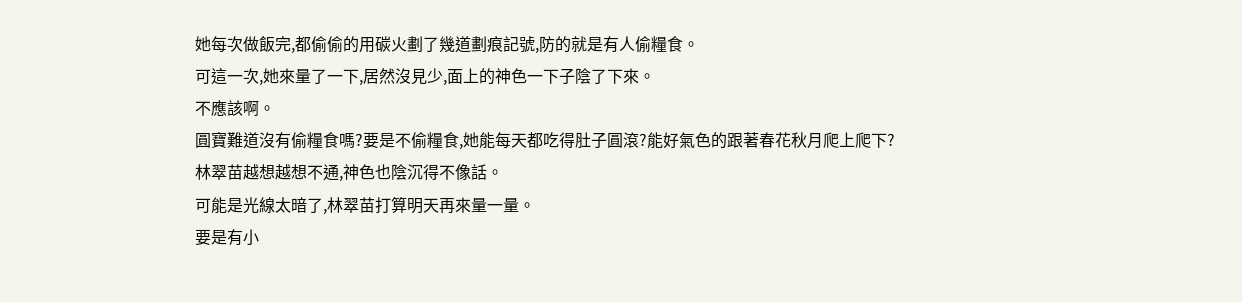她每次做飯完,都偷偷的用碳火劃了幾道劃痕記號,防的就是有人偷糧食。
可這一次,她來量了一下,居然沒見少,面上的神色一下子陰了下來。
不應該啊。
圓寶難道沒有偷糧食嗎?要是不偷糧食,她能每天都吃得肚子圓滾?能好氣色的跟著春花秋月爬上爬下?
林翠苗越想越想不通,神色也陰沉得不像話。
可能是光線太暗了,林翠苗打算明天再來量一量。
要是有小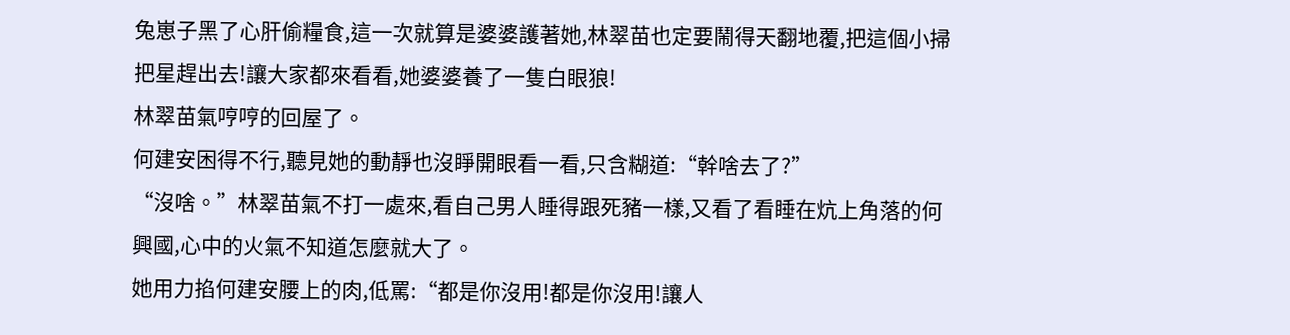兔崽子黑了心肝偷糧食,這一次就算是婆婆護著她,林翠苗也定要鬧得天翻地覆,把這個小掃把星趕出去!讓大家都來看看,她婆婆養了一隻白眼狼!
林翠苗氣哼哼的回屋了。
何建安困得不行,聽見她的動靜也沒睜開眼看一看,只含糊道:“幹啥去了?”
“沒啥。”林翠苗氣不打一處來,看自己男人睡得跟死豬一樣,又看了看睡在炕上角落的何興國,心中的火氣不知道怎麼就大了。
她用力掐何建安腰上的肉,低罵:“都是你沒用!都是你沒用!讓人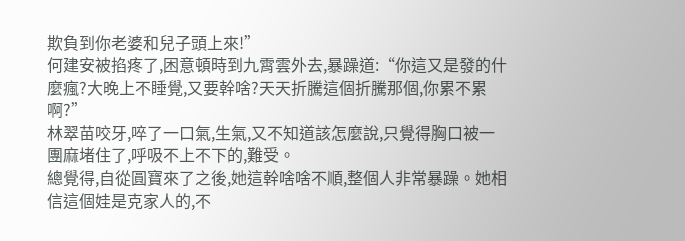欺負到你老婆和兒子頭上來!”
何建安被掐疼了,困意頓時到九霄雲外去,暴躁道:“你這又是發的什麼瘋?大晚上不睡覺,又要幹啥?天天折騰這個折騰那個,你累不累啊?”
林翠苗咬牙,啐了一口氣,生氣,又不知道該怎麼說,只覺得胸口被一團麻堵住了,呼吸不上不下的,難受。
總覺得,自從圓寶來了之後,她這幹啥啥不順,整個人非常暴躁。她相信這個娃是克家人的,不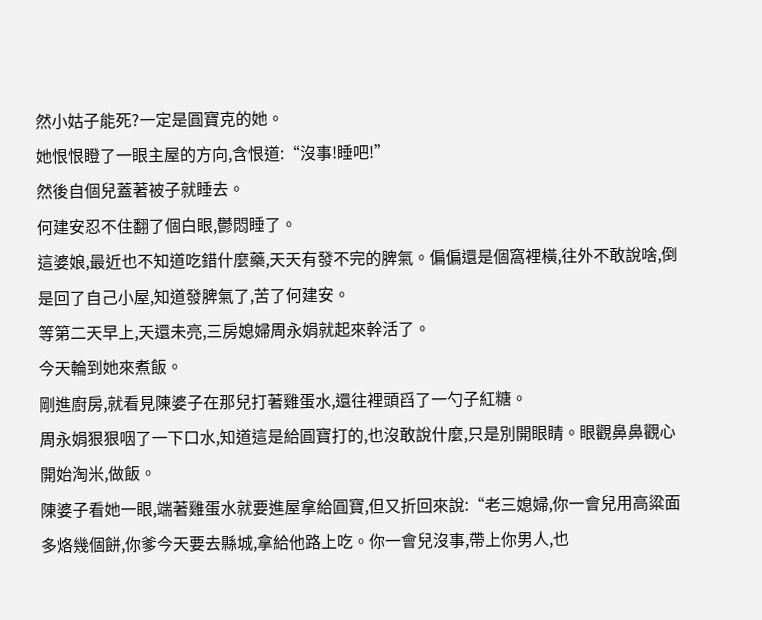然小姑子能死?一定是圓寶克的她。
她恨恨瞪了一眼主屋的方向,含恨道:“沒事!睡吧!”
然後自個兒蓋著被子就睡去。
何建安忍不住翻了個白眼,鬱悶睡了。
這婆娘,最近也不知道吃錯什麼藥,天天有發不完的脾氣。偏偏還是個窩裡橫,往外不敢說啥,倒是回了自己小屋,知道發脾氣了,苦了何建安。
等第二天早上,天還未亮,三房媳婦周永娟就起來幹活了。
今天輪到她來煮飯。
剛進廚房,就看見陳婆子在那兒打著雞蛋水,還往裡頭舀了一勺子紅糖。
周永娟狠狠咽了一下口水,知道這是給圓寶打的,也沒敢說什麼,只是別開眼睛。眼觀鼻鼻觀心開始淘米,做飯。
陳婆子看她一眼,端著雞蛋水就要進屋拿給圓寶,但又折回來說:“老三媳婦,你一會兒用高粱面多烙幾個餅,你爹今天要去縣城,拿給他路上吃。你一會兒沒事,帶上你男人,也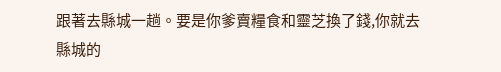跟著去縣城一趟。要是你爹賣糧食和靈芝換了錢,你就去縣城的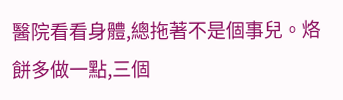醫院看看身體,總拖著不是個事兒。烙餅多做一點,三個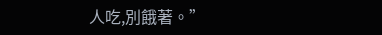人吃,別餓著。”